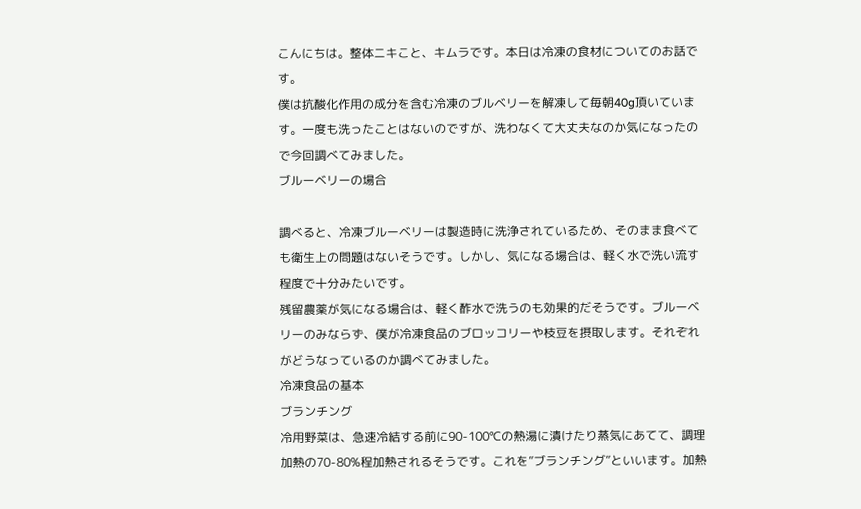こんにちは。整体ニキこと、キムラです。本日は冷凍の食材についてのお話です。
僕は抗酸化作用の成分を含む冷凍のブルベリーを解凍して毎朝40g頂いています。一度も洗ったことはないのですが、洗わなくて大丈夫なのか気になったので今回調べてみました。
ブルーベリーの場合

調べると、冷凍ブルーベリーは製造時に洗浄されているため、そのまま食べても衛生上の問題はないそうです。しかし、気になる場合は、軽く水で洗い流す程度で十分みたいです。
残留農薬が気になる場合は、軽く酢水で洗うのも効果的だそうです。ブルーベリーのみならず、僕が冷凍食品のブロッコリーや枝豆を摂取します。それぞれがどうなっているのか調べてみました。
冷凍食品の基本
ブランチング
冷用野菜は、急速冷結する前に90-100℃の熱湯に漬けたり蒸気にあてて、調理加熱の70-80%程加熱されるそうです。これを”ブランチング”といいます。加熱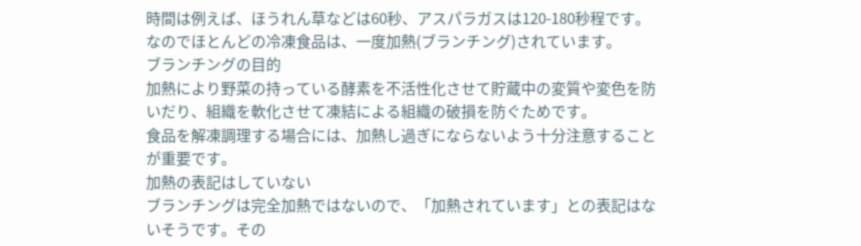時間は例えば、ほうれん草などは60秒、アスパラガスは120-180秒程です。
なのでほとんどの冷凍食品は、一度加熱(ブランチング)されています。
ブランチングの目的
加熱により野菜の持っている酵素を不活性化させて貯蔵中の変質や変色を防いだり、組織を軟化させて凍結による組織の破損を防ぐためです。
食品を解凍調理する場合には、加熱し過ぎにならないよう十分注意することが重要です。
加熱の表記はしていない
ブランチングは完全加熱ではないので、「加熱されています」との表記はないそうです。その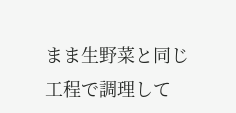まま生野菜と同じ工程で調理して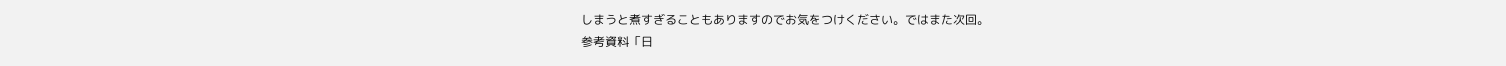しまうと煮すぎることもありますのでお気をつけください。ではまた次回。
参考資料「日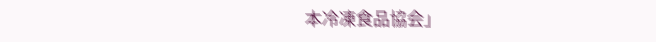本冷凍食品協会」